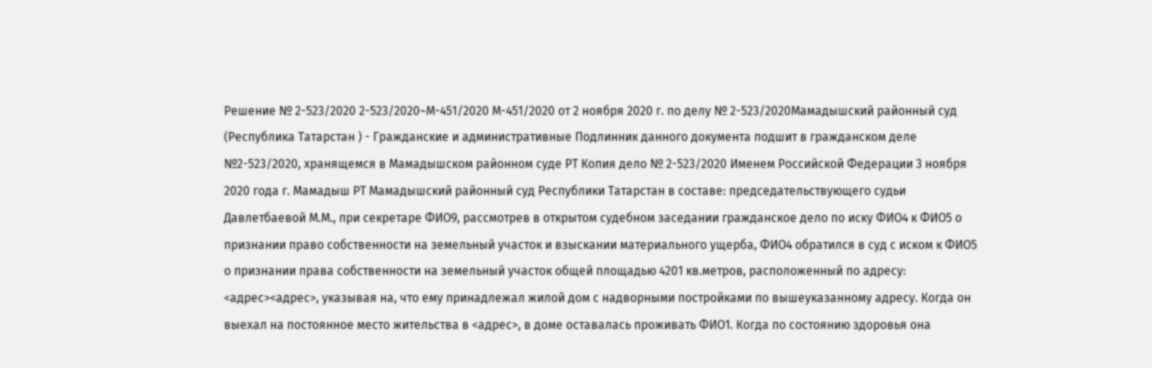Решение № 2-523/2020 2-523/2020~М-451/2020 М-451/2020 от 2 ноября 2020 г. по делу № 2-523/2020Мамадышский районный суд (Республика Татарстан ) - Гражданские и административные Подлинник данного документа подшит в гражданском деле №2-523/2020, хранящемся в Мамадышском районном суде РТ Копия дело № 2-523/2020 Именем Российской Федерации 3 ноября 2020 года г. Мамадыш РТ Мамадышский районный суд Республики Татарстан в составе: председательствующего судьи Давлетбаевой М.М., при секретаре ФИО9, рассмотрев в открытом судебном заседании гражданское дело по иску ФИО4 к ФИО5 о признании право собственности на земельный участок и взыскании материального ущерба, ФИО4 обратился в суд с иском к ФИО5 о признании права собственности на земельный участок общей площадью 4201 кв.метров, расположенный по адресу: <адрес><адрес>, указывая на, что ему принадлежал жилой дом с надворными постройками по вышеуказанному адресу. Когда он выехал на постоянное место жительства в <адрес>, в доме оставалась проживать ФИО1. Когда по состоянию здоровья она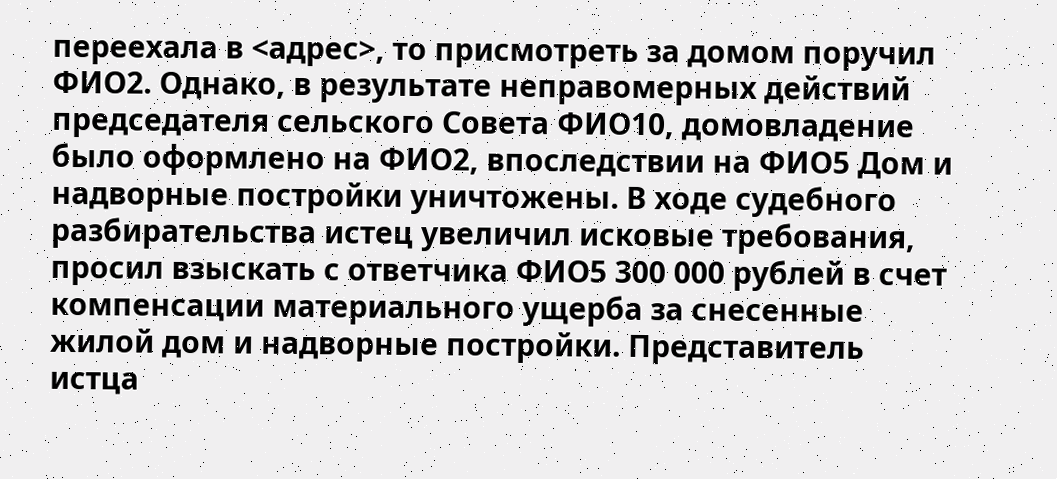переехала в <адрес>, то присмотреть за домом поручил ФИО2. Однако, в результате неправомерных действий председателя сельского Совета ФИО10, домовладение было оформлено на ФИО2, впоследствии на ФИО5 Дом и надворные постройки уничтожены. В ходе судебного разбирательства истец увеличил исковые требования, просил взыскать с ответчика ФИО5 300 000 рублей в счет компенсации материального ущерба за снесенные жилой дом и надворные постройки. Представитель истца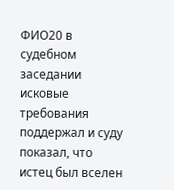ФИО20 в судебном заседании исковые требования поддержал и суду показал, что истец был вселен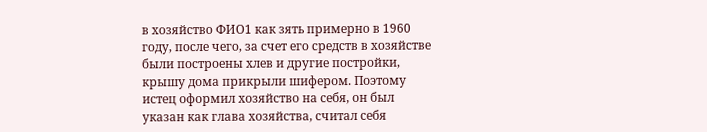в хозяйство ФИО1 как зять примерно в 1960 году, после чего, за счет его средств в хозяйстве были построены хлев и другие постройки, крышу дома прикрыли шифером. Поэтому истец оформил хозяйство на себя, он был указан как глава хозяйства, считал себя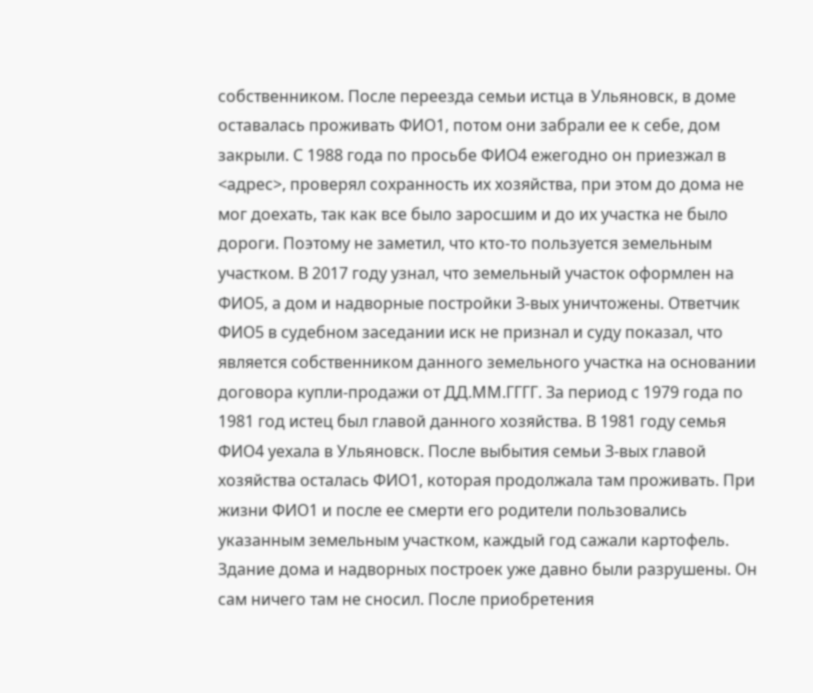собственником. После переезда семьи истца в Ульяновск, в доме оставалась проживать ФИО1, потом они забрали ее к себе, дом закрыли. С 1988 года по просьбе ФИО4 ежегодно он приезжал в <адрес>, проверял сохранность их хозяйства, при этом до дома не мог доехать, так как все было заросшим и до их участка не было дороги. Поэтому не заметил, что кто-то пользуется земельным участком. В 2017 году узнал, что земельный участок оформлен на ФИО5, а дом и надворные постройки З-вых уничтожены. Ответчик ФИО5 в судебном заседании иск не признал и суду показал, что является собственником данного земельного участка на основании договора купли-продажи от ДД.ММ.ГГГГ. За период с 1979 года по 1981 год истец был главой данного хозяйства. В 1981 году семья ФИО4 уехала в Ульяновск. После выбытия семьи З-вых главой хозяйства осталась ФИО1, которая продолжала там проживать. При жизни ФИО1 и после ее смерти его родители пользовались указанным земельным участком, каждый год сажали картофель. Здание дома и надворных построек уже давно были разрушены. Он сам ничего там не сносил. После приобретения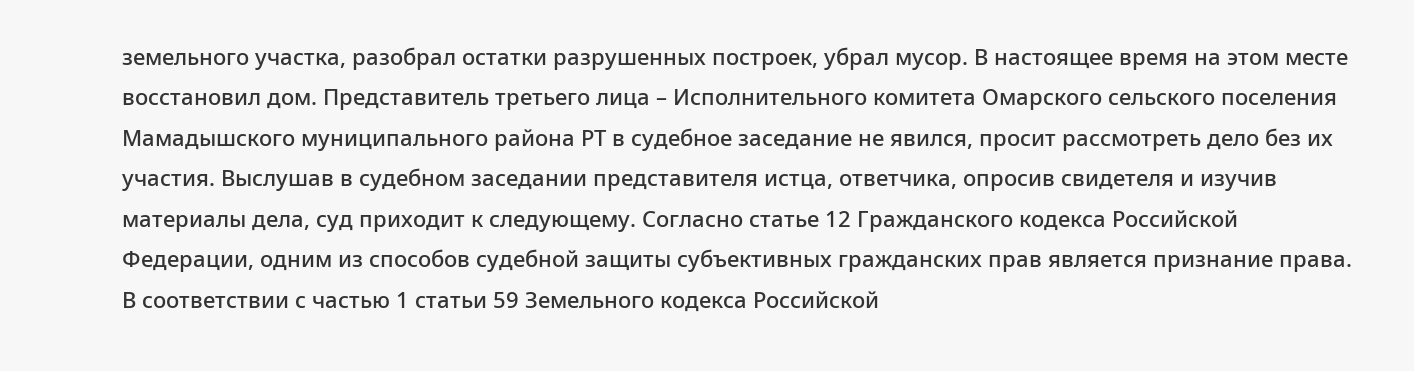земельного участка, разобрал остатки разрушенных построек, убрал мусор. В настоящее время на этом месте восстановил дом. Представитель третьего лица – Исполнительного комитета Омарского сельского поселения Мамадышского муниципального района РТ в судебное заседание не явился, просит рассмотреть дело без их участия. Выслушав в судебном заседании представителя истца, ответчика, опросив свидетеля и изучив материалы дела, суд приходит к следующему. Согласно статье 12 Гражданского кодекса Российской Федерации, одним из способов судебной защиты субъективных гражданских прав является признание права. В соответствии с частью 1 статьи 59 Земельного кодекса Российской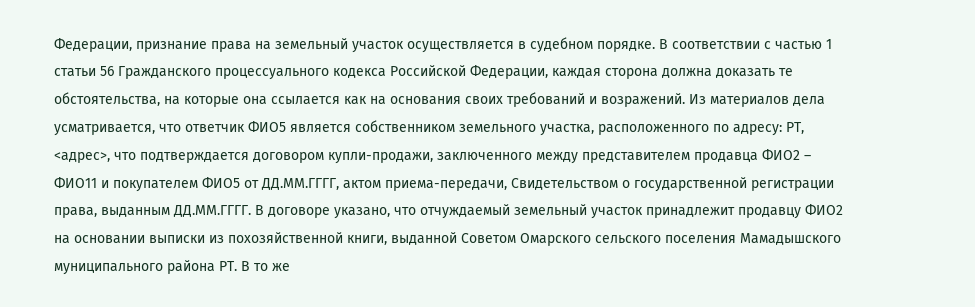Федерации, признание права на земельный участок осуществляется в судебном порядке. В соответствии с частью 1 статьи 56 Гражданского процессуального кодекса Российской Федерации, каждая сторона должна доказать те обстоятельства, на которые она ссылается как на основания своих требований и возражений. Из материалов дела усматривается, что ответчик ФИО5 является собственником земельного участка, расположенного по адресу: РТ, <адрес>, что подтверждается договором купли-продажи, заключенного между представителем продавца ФИО2 – ФИО11 и покупателем ФИО5 от ДД.ММ.ГГГГ, актом приема-передачи, Свидетельством о государственной регистрации права, выданным ДД.ММ.ГГГГ. В договоре указано, что отчуждаемый земельный участок принадлежит продавцу ФИО2 на основании выписки из похозяйственной книги, выданной Советом Омарского сельского поселения Мамадышского муниципального района РТ. В то же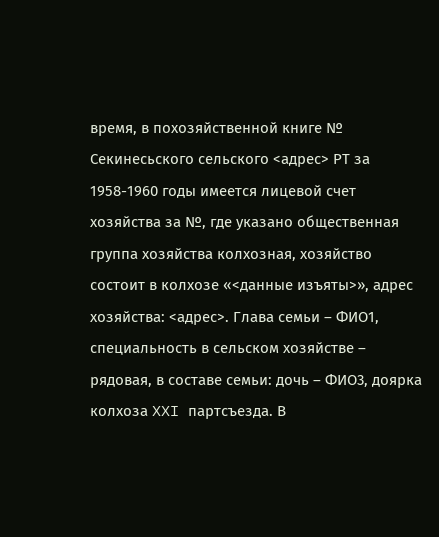время, в похозяйственной книге № Секинесьского сельского <адрес> РТ за 1958-1960 годы имеется лицевой счет хозяйства за №, где указано общественная группа хозяйства колхозная, хозяйство состоит в колхозе «<данные изъяты>», адрес хозяйства: <адрес>. Глава семьи – ФИО1, специальность в сельском хозяйстве – рядовая, в составе семьи: дочь – ФИО3, доярка колхоза XXI партсъезда. В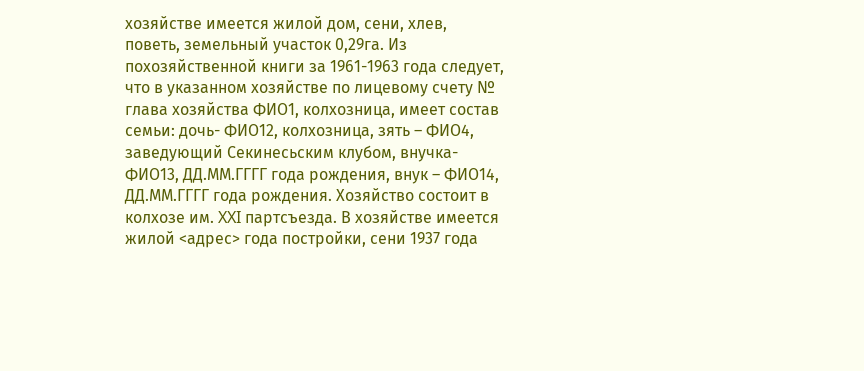хозяйстве имеется жилой дом, сени, хлев, поветь, земельный участок 0,29га. Из похозяйственной книги за 1961-1963 года следует, что в указанном хозяйстве по лицевому счету № глава хозяйства ФИО1, колхозница, имеет состав семьи: дочь- ФИО12, колхозница, зять – ФИО4, заведующий Секинесьским клубом, внучка- ФИО13, ДД.ММ.ГГГГ года рождения, внук – ФИО14, ДД.ММ.ГГГГ года рождения. Хозяйство состоит в колхозе им. XXI партсъезда. В хозяйстве имеется жилой <адрес> года постройки, сени 1937 года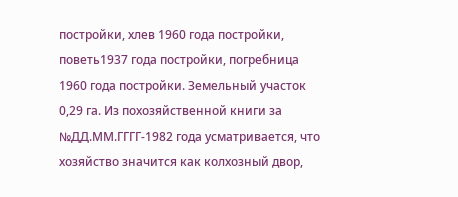постройки, хлев 1960 года постройки, поветь1937 года постройки, погребница 1960 года постройки. Земельный участок 0,29 га. Из похозяйственной книги за №ДД.ММ.ГГГГ-1982 года усматривается, что хозяйство значится как колхозный двор,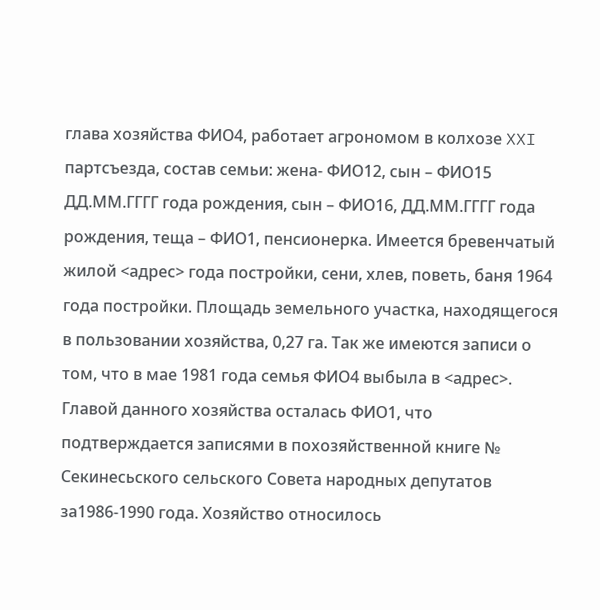глава хозяйства ФИО4, работает агрономом в колхозе XXI партсъезда, состав семьи: жена- ФИО12, сын – ФИО15 ДД.ММ.ГГГГ года рождения, сын – ФИО16, ДД.ММ.ГГГГ года рождения, теща – ФИО1, пенсионерка. Имеется бревенчатый жилой <адрес> года постройки, сени, хлев, поветь, баня 1964 года постройки. Площадь земельного участка, находящегося в пользовании хозяйства, 0,27 га. Так же имеются записи о том, что в мае 1981 года семья ФИО4 выбыла в <адрес>. Главой данного хозяйства осталась ФИО1, что подтверждается записями в похозяйственной книге № Секинесьского сельского Совета народных депутатов за1986-1990 года. Хозяйство относилось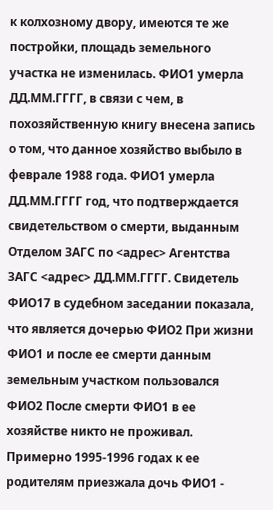к колхозному двору, имеются те же постройки, площадь земельного участка не изменилась. ФИО1 умерла ДД.ММ.ГГГГ, в связи с чем, в похозяйственную книгу внесена запись о том, что данное хозяйство выбыло в феврале 1988 года. ФИО1 умерла ДД.ММ.ГГГГ год, что подтверждается свидетельством о смерти, выданным Отделом ЗАГС по <адрес> Агентства ЗАГС <адрес> ДД.ММ.ГГГГ. Свидетель ФИО17 в судебном заседании показала, что является дочерью ФИО2 При жизни ФИО1 и после ее смерти данным земельным участком пользовался ФИО2 После смерти ФИО1 в ее хозяйстве никто не проживал. Примерно 1995-1996 годах к ее родителям приезжала дочь ФИО1 -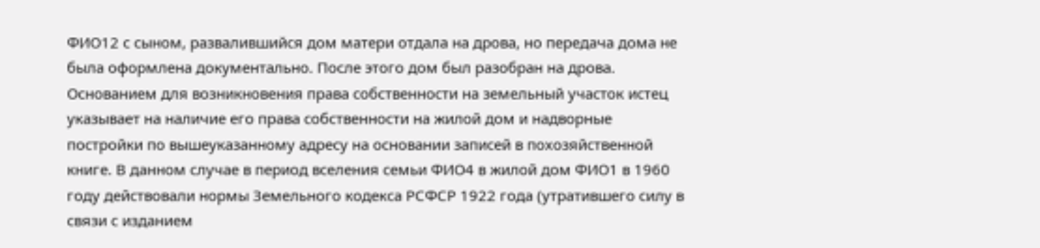ФИО12 с сыном, развалившийся дом матери отдала на дрова, но передача дома не была оформлена документально. После этого дом был разобран на дрова. Основанием для возникновения права собственности на земельный участок истец указывает на наличие его права собственности на жилой дом и надворные постройки по вышеуказанному адресу на основании записей в похозяйственной книге. В данном случае в период вселения семьи ФИО4 в жилой дом ФИО1 в 1960 году действовали нормы Земельного кодекса РСФСР 1922 года (утратившего силу в связи с изданием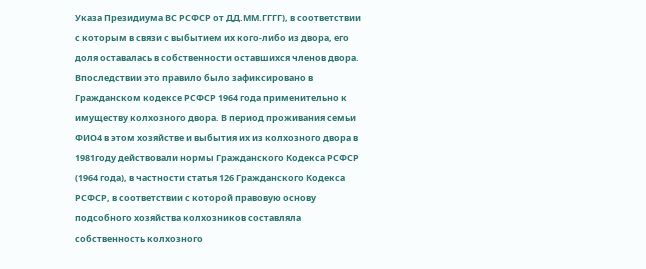Указа Президиума ВС РСФСР от ДД.ММ.ГГГГ), в соответствии с которым в связи с выбытием их кого-либо из двора, его доля оставалась в собственности оставшихся членов двора. Впоследствии это правило было зафиксировано в Гражданском кодексе РСФСР 1964 года применительно к имуществу колхозного двора. В период проживания семьи ФИО4 в этом хозяйстве и выбытия их из колхозного двора в 1981году действовали нормы Гражданского Кодекса РСФСР (1964 года), в частности статья 126 Гражданского Кодекса РСФСР, в соответствии с которой правовую основу подсобного хозяйства колхозников составляла собственность колхозного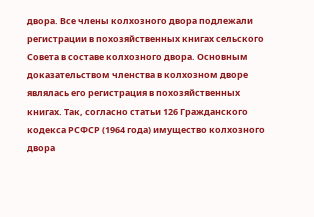двора. Все члены колхозного двора подлежали регистрации в похозяйственных книгах сельского Совета в составе колхозного двора. Основным доказательством членства в колхозном дворе являлась его регистрация в похозяйственных книгах. Так, согласно статьи 126 Гражданского кодекса РСФСР (1964 года) имущество колхозного двора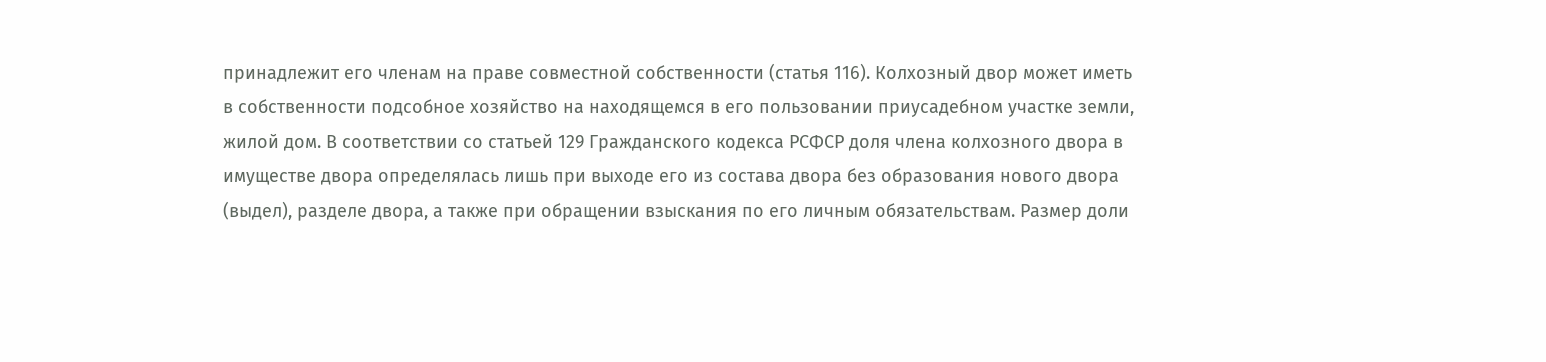принадлежит его членам на праве совместной собственности (статья 116). Колхозный двор может иметь в собственности подсобное хозяйство на находящемся в его пользовании приусадебном участке земли, жилой дом. В соответствии со статьей 129 Гражданского кодекса РСФСР доля члена колхозного двора в имуществе двора определялась лишь при выходе его из состава двора без образования нового двора (выдел), разделе двора, а также при обращении взыскания по его личным обязательствам. Размер доли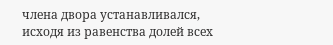члена двора устанавливался, исходя из равенства долей всех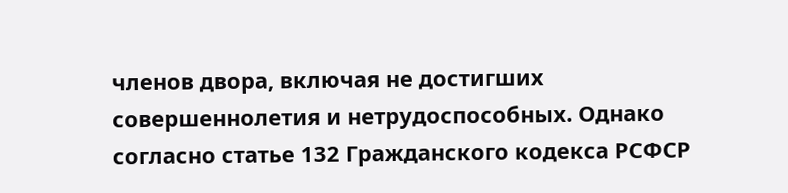членов двора, включая не достигших совершеннолетия и нетрудоспособных. Однако согласно статье 132 Гражданского кодекса РСФСР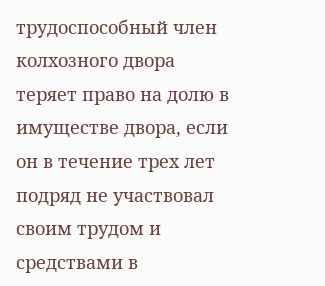трудоспособный член колхозного двора теряет право на долю в имуществе двора, если он в течение трех лет подряд не участвовал своим трудом и средствами в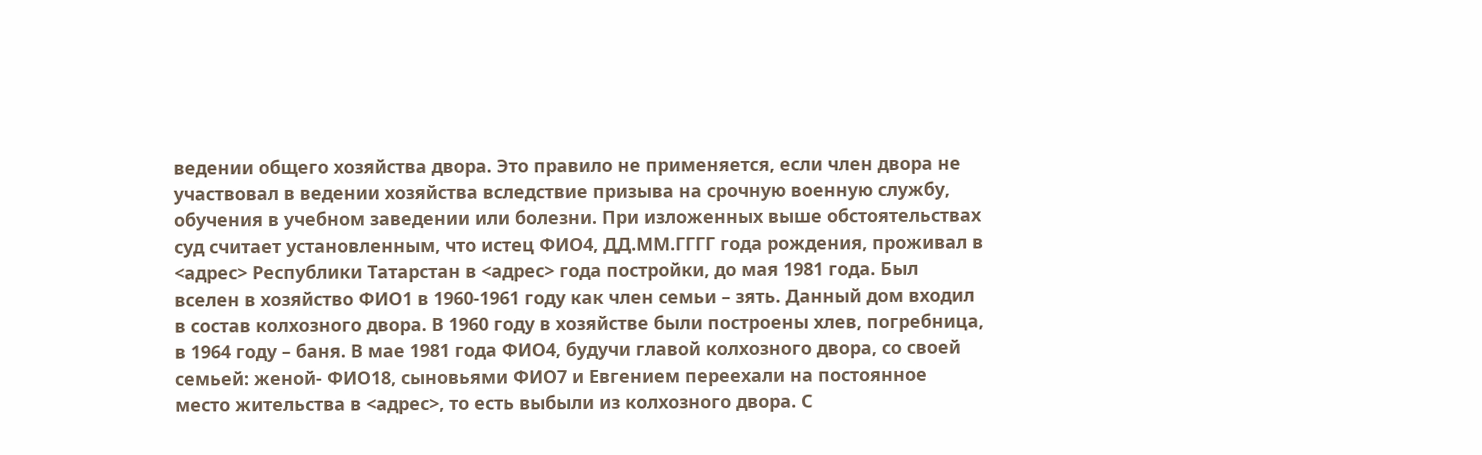ведении общего хозяйства двора. Это правило не применяется, если член двора не участвовал в ведении хозяйства вследствие призыва на срочную военную службу, обучения в учебном заведении или болезни. При изложенных выше обстоятельствах суд считает установленным, что истец ФИО4, ДД.ММ.ГГГГ года рождения, проживал в <адрес> Республики Татарстан в <адрес> года постройки, до мая 1981 года. Был вселен в хозяйство ФИО1 в 1960-1961 году как член семьи – зять. Данный дом входил в состав колхозного двора. В 1960 году в хозяйстве были построены хлев, погребница, в 1964 году – баня. В мае 1981 года ФИО4, будучи главой колхозного двора, со своей семьей: женой- ФИО18, сыновьями ФИО7 и Евгением переехали на постоянное место жительства в <адрес>, то есть выбыли из колхозного двора. С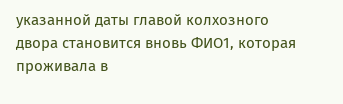указанной даты главой колхозного двора становится вновь ФИО1, которая проживала в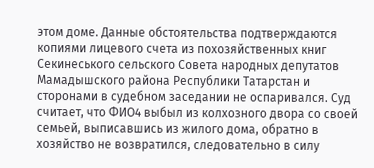этом доме. Данные обстоятельства подтверждаются копиями лицевого счета из похозяйственных книг Секинеського сельского Совета народных депутатов Мамадышского района Республики Татарстан и сторонами в судебном заседании не оспаривался. Суд считает, что ФИО4 выбыл из колхозного двора со своей семьей, выписавшись из жилого дома, обратно в хозяйство не возвратился, следовательно в силу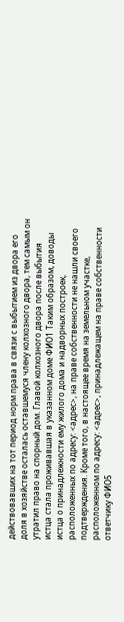действовавших на тот период норм права в связи с выбытием из двора его доля в хозяйстве осталась оставшемуся члену колхозного двора, тем самым он утратил право на спорный дом. Главой колхозного двора после выбытия истца стала проживавшая в указанном доме ФИО1 Таким образом, доводы истца о принадлежности ему жилого дома и надворных построек, расположенных по адресу: <адрес>, на праве собственности не нашли своего подтверждения. Кроме того, в настоящее время на земельном участке, расположенном по адресу: <адрес>, принадлежащем на праве собственности ответчику ФИО5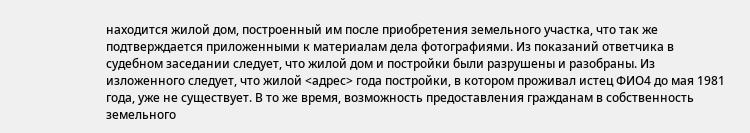находится жилой дом, построенный им после приобретения земельного участка, что так же подтверждается приложенными к материалам дела фотографиями. Из показаний ответчика в судебном заседании следует, что жилой дом и постройки были разрушены и разобраны. Из изложенного следует, что жилой <адрес> года постройки, в котором проживал истец ФИО4 до мая 1981 года, уже не существует. В то же время, возможность предоставления гражданам в собственность земельного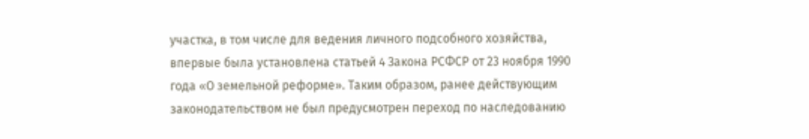участка, в том числе для ведения личного подсобного хозяйства, впервые была установлена статьей 4 Закона РСФСР от 23 ноября 1990 года «О земельной реформе». Таким образом, ранее действующим законодательством не был предусмотрен переход по наследованию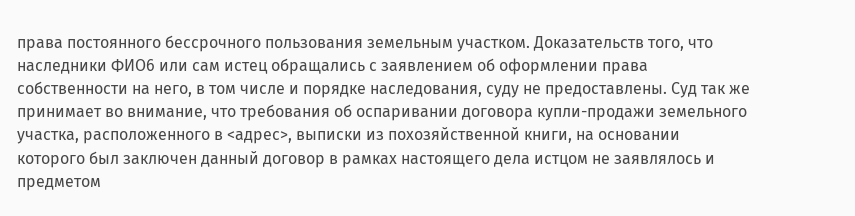права постоянного бессрочного пользования земельным участком. Доказательств того, что наследники ФИО6 или сам истец обращались с заявлением об оформлении права собственности на него, в том числе и порядке наследования, суду не предоставлены. Суд так же принимает во внимание, что требования об оспаривании договора купли-продажи земельного участка, расположенного в <адрес>, выписки из похозяйственной книги, на основании которого был заключен данный договор в рамках настоящего дела истцом не заявлялось и предметом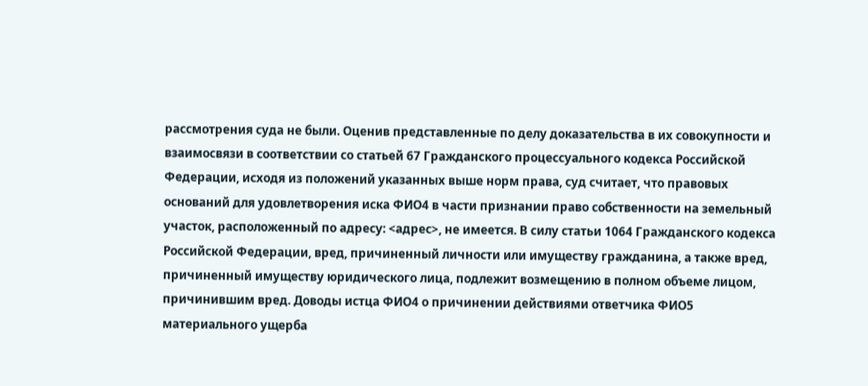рассмотрения суда не были. Оценив представленные по делу доказательства в их совокупности и взаимосвязи в соответствии со статьей 67 Гражданского процессуального кодекса Российской Федерации, исходя из положений указанных выше норм права, суд считает, что правовых оснований для удовлетворения иска ФИО4 в части признании право собственности на земельный участок, расположенный по адресу: <адрес>, не имеется. В силу статьи 1064 Гражданского кодекса Российской Федерации, вред, причиненный личности или имуществу гражданина, а также вред, причиненный имуществу юридического лица, подлежит возмещению в полном объеме лицом, причинившим вред. Доводы истца ФИО4 о причинении действиями ответчика ФИО5 материального ущерба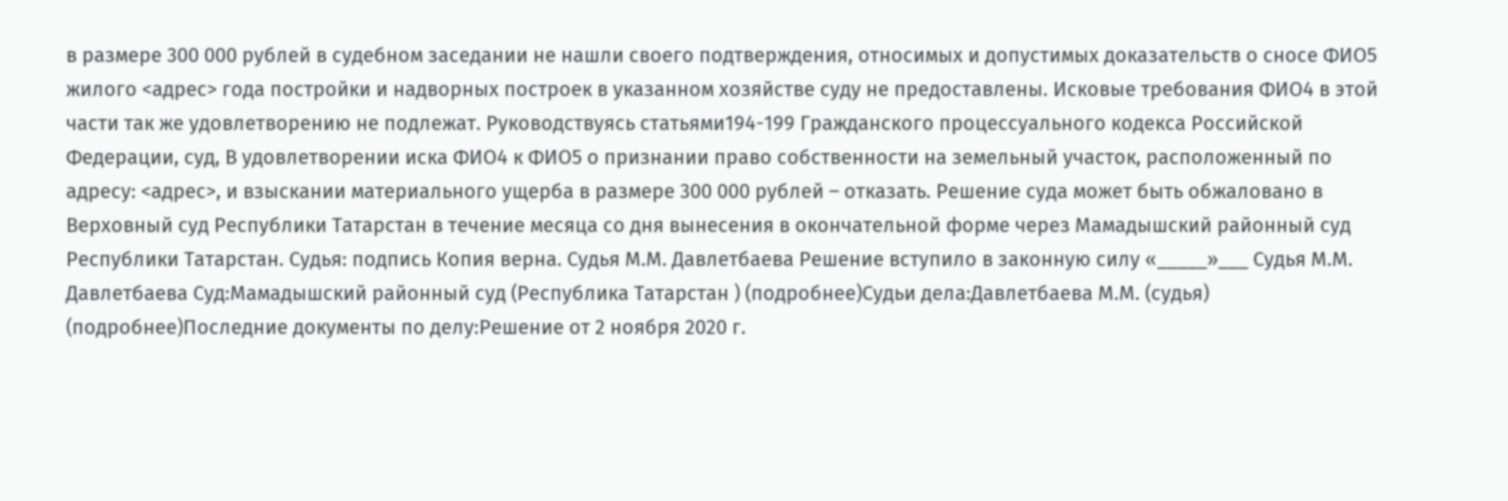в размере 300 000 рублей в судебном заседании не нашли своего подтверждения, относимых и допустимых доказательств о сносе ФИО5 жилого <адрес> года постройки и надворных построек в указанном хозяйстве суду не предоставлены. Исковые требования ФИО4 в этой части так же удовлетворению не подлежат. Руководствуясь статьями194-199 Гражданского процессуального кодекса Российской Федерации, суд, В удовлетворении иска ФИО4 к ФИО5 о признании право собственности на земельный участок, расположенный по адресу: <адрес>, и взыскании материального ущерба в размере 300 000 рублей – отказать. Решение суда может быть обжаловано в Верховный суд Республики Татарстан в течение месяца со дня вынесения в окончательной форме через Мамадышский районный суд Республики Татарстан. Судья: подпись Копия верна. Судья М.М. Давлетбаева Решение вступило в законную силу «_____»___ Судья М.М. Давлетбаева Суд:Мамадышский районный суд (Республика Татарстан ) (подробнее)Судьи дела:Давлетбаева М.М. (судья) (подробнее)Последние документы по делу:Решение от 2 ноября 2020 г.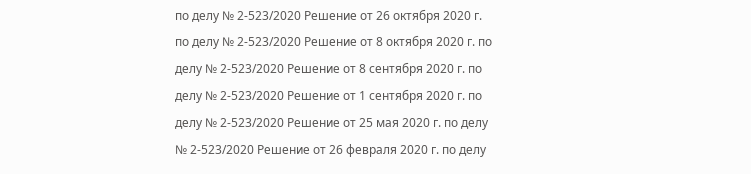по делу № 2-523/2020 Решение от 26 октября 2020 г. по делу № 2-523/2020 Решение от 8 октября 2020 г. по делу № 2-523/2020 Решение от 8 сентября 2020 г. по делу № 2-523/2020 Решение от 1 сентября 2020 г. по делу № 2-523/2020 Решение от 25 мая 2020 г. по делу № 2-523/2020 Решение от 26 февраля 2020 г. по делу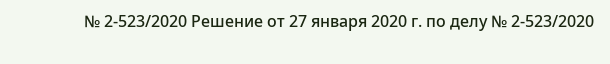№ 2-523/2020 Решение от 27 января 2020 г. по делу № 2-523/2020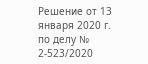Решение от 13 января 2020 г. по делу № 2-523/2020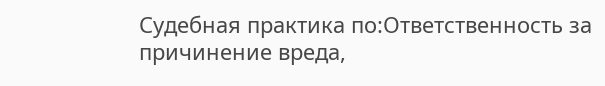Судебная практика по:Ответственность за причинение вреда,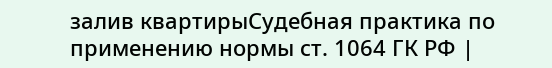залив квартирыСудебная практика по применению нормы ст. 1064 ГК РФ |